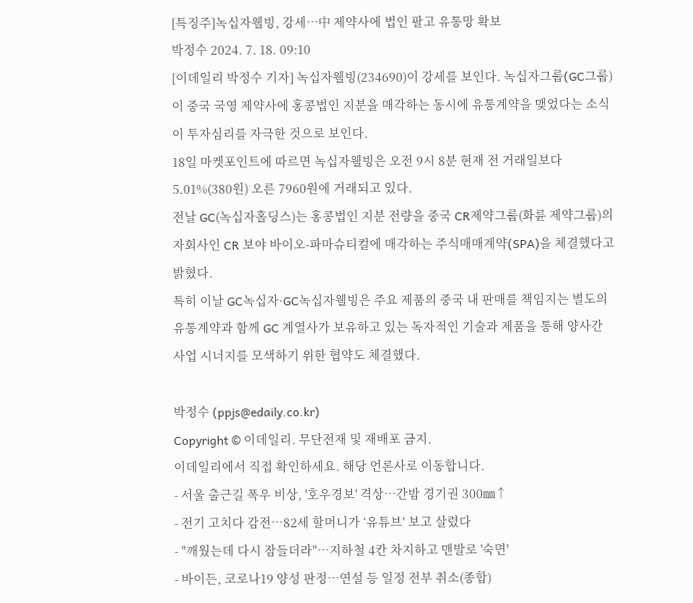[특징주]녹십자웰빙, 강세…中 제약사에 법인 팔고 유통망 확보
박정수 2024. 7. 18. 09:10
[이데일리 박정수 기자] 녹십자웰빙(234690)이 강세를 보인다. 녹십자그룹(GC그룹)이 중국 국영 제약사에 홍콩법인 지분을 매각하는 동시에 유통계약을 맺었다는 소식이 투자심리를 자극한 것으로 보인다.
18일 마켓포인트에 따르면 녹십자웰빙은 오전 9시 8분 현재 전 거래일보다 5.01%(380원) 오른 7960원에 거래되고 있다.
전날 GC(녹십자홀딩스)는 홍콩법인 지분 전량을 중국 CR제약그룹(화륜 제약그룹)의 자회사인 CR 보야 바이오-파마슈티컬에 매각하는 주식매매계약(SPA)을 체결했다고 밝혔다.
특히 이날 GC녹십자·GC녹십자웰빙은 주요 제품의 중국 내 판매를 책임지는 별도의 유통계약과 함께 GC 계열사가 보유하고 있는 독자적인 기술과 제품을 통해 양사간 사업 시너지를 모색하기 위한 협약도 체결했다.

박정수 (ppjs@edaily.co.kr)
Copyright © 이데일리. 무단전재 및 재배포 금지.
이데일리에서 직접 확인하세요. 해당 언론사로 이동합니다.
- 서울 출근길 폭우 비상, '호우경보' 격상…간밤 경기권 300㎜↑
- 전기 고치다 감전…82세 할머니가 ‘유튜브’ 보고 살렸다
- "깨웠는데 다시 잠들더라"…지하철 4칸 차지하고 맨발로 '숙면'
- 바이든, 코로나19 양성 판정…연설 등 일정 전부 취소(종합)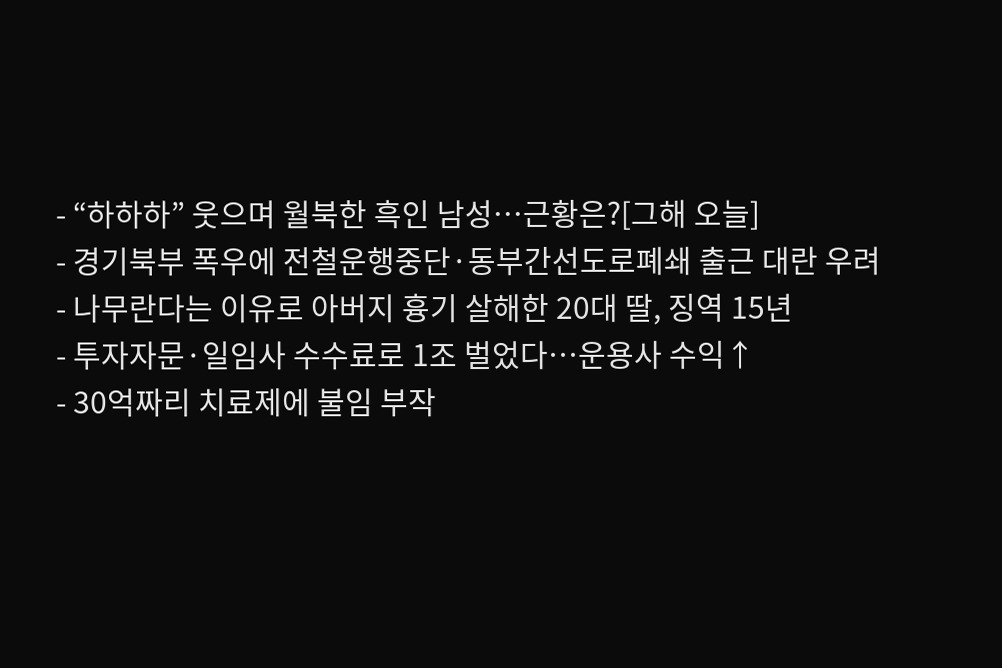- “하하하” 웃으며 월북한 흑인 남성…근황은?[그해 오늘]
- 경기북부 폭우에 전철운행중단·동부간선도로폐쇄 출근 대란 우려
- 나무란다는 이유로 아버지 흉기 살해한 20대 딸, 징역 15년
- 투자자문·일임사 수수료로 1조 벌었다…운용사 수익↑
- 30억짜리 치료제에 불임 부작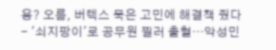용? 오름, 버텍스 묵은 고민에 해결책 줬다
- '쇠지팡이'로 공무원 찔러 출혈…악성민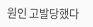원인 고발당했다